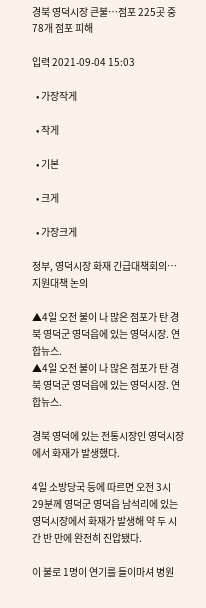경북 영덕시장 큰불…점포 225곳 중 78개 점포 피해

입력 2021-09-04 15:03

  • 가장작게

  • 작게

  • 기본

  • 크게

  • 가장크게

정부, 영덕시장 화재 긴급대책회의…지원대책 논의

▲4일 오전 불이 나 많은 점포가 탄 경북 영덕군 영덕읍에 있는 영덕시장. 연합뉴스.
▲4일 오전 불이 나 많은 점포가 탄 경북 영덕군 영덕읍에 있는 영덕시장. 연합뉴스.

경북 영덕에 있는 전통시장인 영덕시장에서 화재가 발생했다.

4일 소방당국 등에 따르면 오전 3시 29분께 영덕군 영덕읍 남석리에 있는 영덕시장에서 화재가 발생해 약 두 시간 반 만에 완전히 진압됐다.

이 불로 1명이 연기를 들이마셔 병원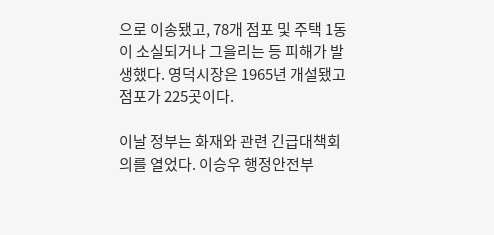으로 이송됐고, 78개 점포 및 주택 1동이 소실되거나 그을리는 등 피해가 발생했다. 영덕시장은 1965년 개설됐고 점포가 225곳이다.

이날 정부는 화재와 관련 긴급대책회의를 열었다. 이승우 행정안전부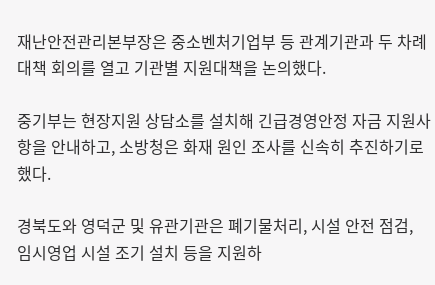재난안전관리본부장은 중소벤처기업부 등 관계기관과 두 차례 대책 회의를 열고 기관별 지원대책을 논의했다.

중기부는 현장지원 상담소를 설치해 긴급경영안정 자금 지원사항을 안내하고, 소방청은 화재 원인 조사를 신속히 추진하기로 했다.

경북도와 영덕군 및 유관기관은 폐기물처리, 시설 안전 점검, 임시영업 시설 조기 설치 등을 지원하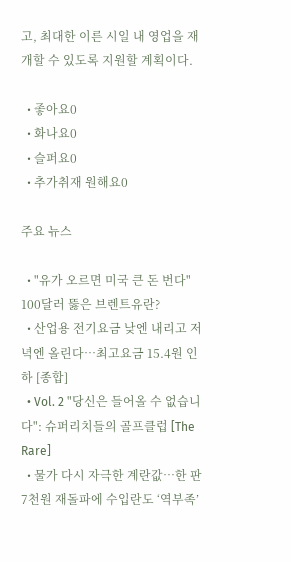고, 최대한 이른 시일 내 영업을 재개할 수 있도록 지원할 계획이다.

  • 좋아요0
  • 화나요0
  • 슬퍼요0
  • 추가취재 원해요0

주요 뉴스

  • "유가 오르면 미국 큰 돈 번다" 100달러 뚫은 브렌트유란?
  • 산업용 전기요금 낮엔 내리고 저녁엔 올린다…최고요금 15.4원 인하 [종합]
  • Vol. 2 "당신은 들어올 수 없습니다": 슈퍼리치들의 골프클럽 [The Rare]
  • 물가 다시 자극한 계란값…한 판 7천원 재돌파에 수입란도 ‘역부족’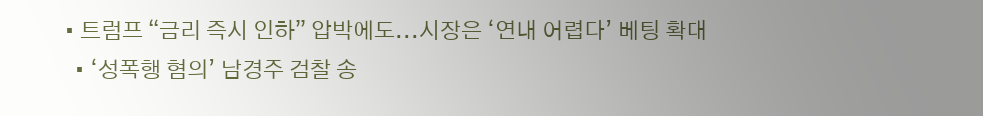• 트럼프 “금리 즉시 인하” 압박에도...시장은 ‘연내 어렵다’ 베팅 확대
  • ‘성폭행 혐의’ 남경주 검찰 송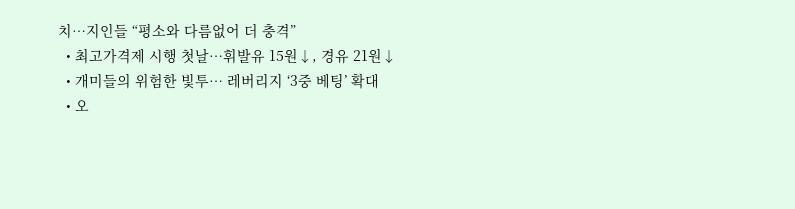치…지인들 “평소와 다름없어 더 충격”
  • 최고가격제 시행 첫날⋯휘발유 15원↓, 경유 21원↓
  • 개미들의 위험한 빛투⋯ 레버리지 ‘3중 베팅’ 확대
  • 오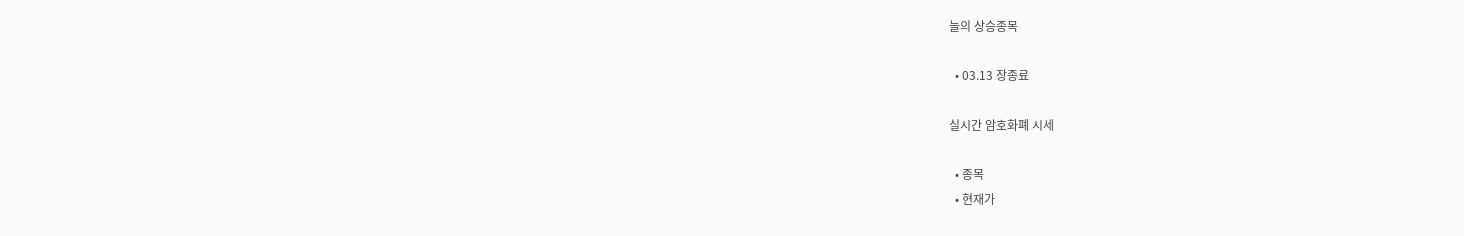늘의 상승종목

  • 03.13 장종료

실시간 암호화폐 시세

  • 종목
  • 현재가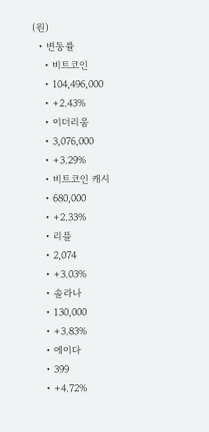(원)
  • 변동률
    • 비트코인
    • 104,496,000
    • +2.43%
    • 이더리움
    • 3,076,000
    • +3.29%
    • 비트코인 캐시
    • 680,000
    • +2.33%
    • 리플
    • 2,074
    • +3.03%
    • 솔라나
    • 130,000
    • +3.83%
    • 에이다
    • 399
    • +4.72%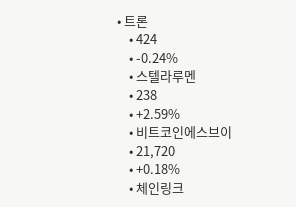• 트론
    • 424
    • -0.24%
    • 스텔라루멘
    • 238
    • +2.59%
    • 비트코인에스브이
    • 21,720
    • +0.18%
    • 체인링크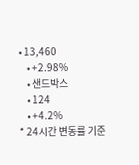• 13,460
    • +2.98%
    • 샌드박스
    • 124
    • +4.2%
* 24시간 변동률 기준